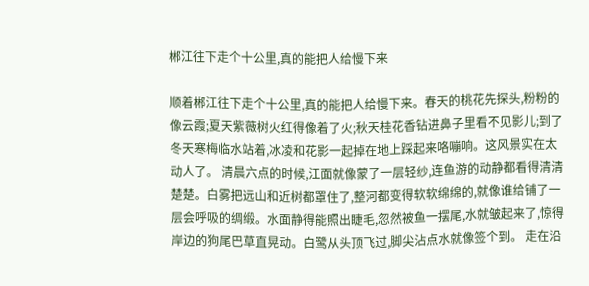郴江往下走个十公里,真的能把人给慢下来

顺着郴江往下走个十公里,真的能把人给慢下来。春天的桃花先探头,粉粉的像云霞;夏天紫薇树火红得像着了火;秋天桂花香钻进鼻子里看不见影儿;到了冬天寒梅临水站着,冰凌和花影一起掉在地上踩起来咯嘣响。这风景实在太动人了。 清晨六点的时候,江面就像蒙了一层轻纱,连鱼游的动静都看得清清楚楚。白雾把远山和近树都罩住了,整河都变得软软绵绵的,就像谁给铺了一层会呼吸的绸缎。水面静得能照出睫毛,忽然被鱼一摆尾,水就皱起来了,惊得岸边的狗尾巴草直晃动。白鹭从头顶飞过,脚尖沾点水就像签个到。 走在沿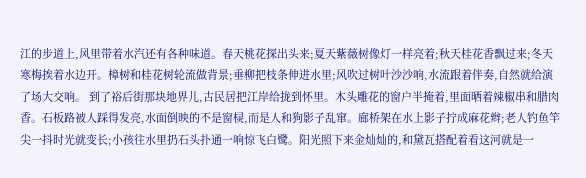江的步道上,风里带着水汽还有各种味道。春天桃花探出头来;夏天紫薇树像灯一样亮着;秋天桂花香飘过来;冬天寒梅挨着水边开。樟树和桂花树轮流做背景;垂柳把枝条伸进水里;风吹过树叶沙沙响,水流跟着伴奏,自然就给演了场大交响。 到了裕后街那块地界儿,古民居把江岸给拢到怀里。木头雕花的窗户半掩着,里面晒着辣椒串和腊肉香。石板路被人踩得发亮,水面倒映的不是窗棂,而是人和狗影子乱窜。廊桥架在水上影子拧成麻花辫;老人钓鱼竿尖一抖时光就变长;小孩往水里扔石头扑通一响惊飞白鹭。阳光照下来金灿灿的,和黛瓦搭配着看这河就是一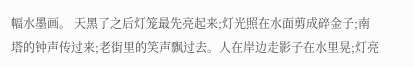幅水墨画。 天黑了之后灯笼最先亮起来;灯光照在水面剪成碎金子;南塔的钟声传过来;老街里的笑声飘过去。人在岸边走影子在水里晃;灯亮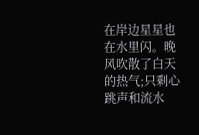在岸边星星也在水里闪。晚风吹散了白天的热气;只剩心跳声和流水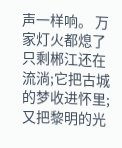声一样响。 万家灯火都熄了只剩郴江还在流淌;它把古城的梦收进怀里;又把黎明的光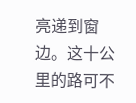亮递到窗边。这十公里的路可不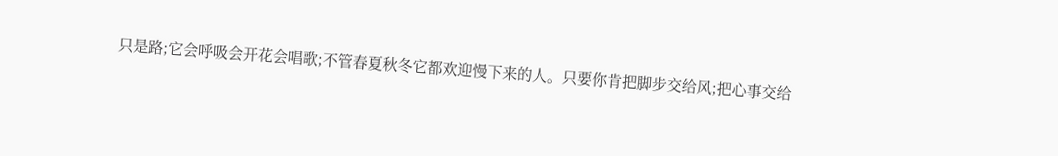只是路;它会呼吸会开花会唱歌;不管春夏秋冬它都欢迎慢下来的人。只要你肯把脚步交给风;把心事交给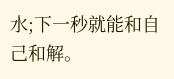水;下一秒就能和自己和解。